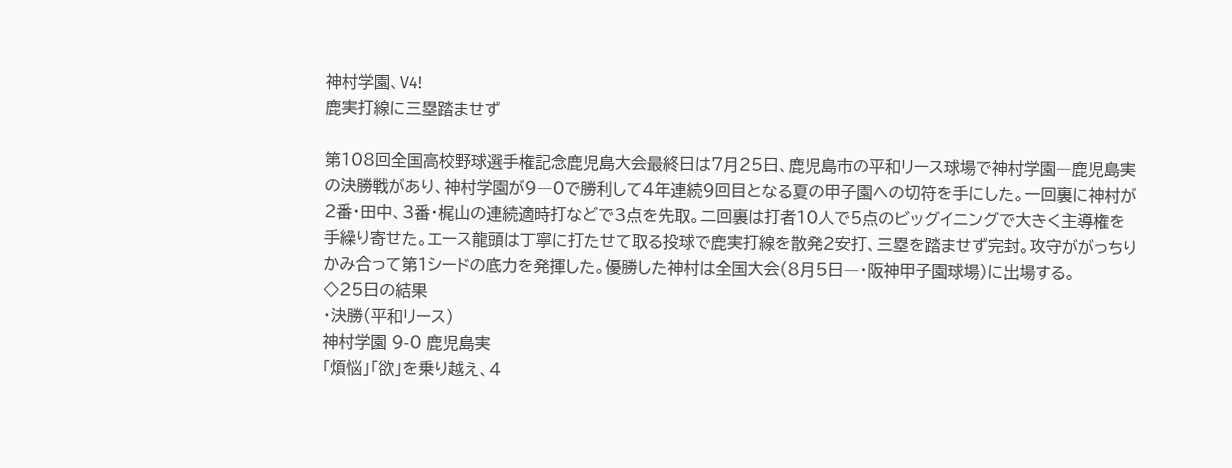神村学園、V4!
鹿実打線に三塁踏ませず

第108回全国高校野球選手権記念鹿児島大会最終日は7月25日、鹿児島市の平和リース球場で神村学園―鹿児島実の決勝戦があり、神村学園が9―0で勝利して4年連続9回目となる夏の甲子園への切符を手にした。一回裏に神村が2番・田中、3番・梶山の連続適時打などで3点を先取。二回裏は打者10人で5点のビッグイニングで大きく主導権を手繰り寄せた。エース龍頭は丁寧に打たせて取る投球で鹿実打線を散発2安打、三塁を踏ませず完封。攻守ががっちりかみ合って第1シードの底力を発揮した。優勝した神村は全国大会(8月5日―・阪神甲子園球場)に出場する。
◇25日の結果
・決勝(平和リース)
神村学園 9-0 鹿児島実
「煩悩」「欲」を乗り越え、4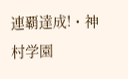連覇達成!・神村学園